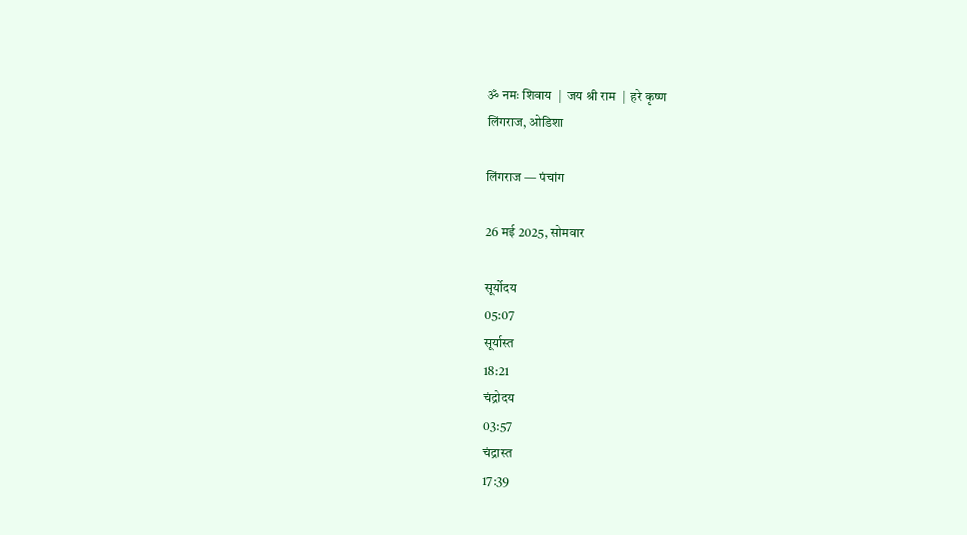ॐ नमः शिवाय  |  जय श्री राम  |  हरे कृष्ण
लिंगराज, ओडिशा

लिंगराज — पंचांग

26 मई 2025, सोमवार

सूर्योदय
05:07
सूर्यास्त
18:21
चंद्रोदय
03:57
चंद्रास्त
17:39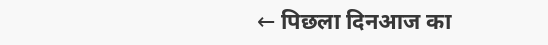← पिछला दिनआज का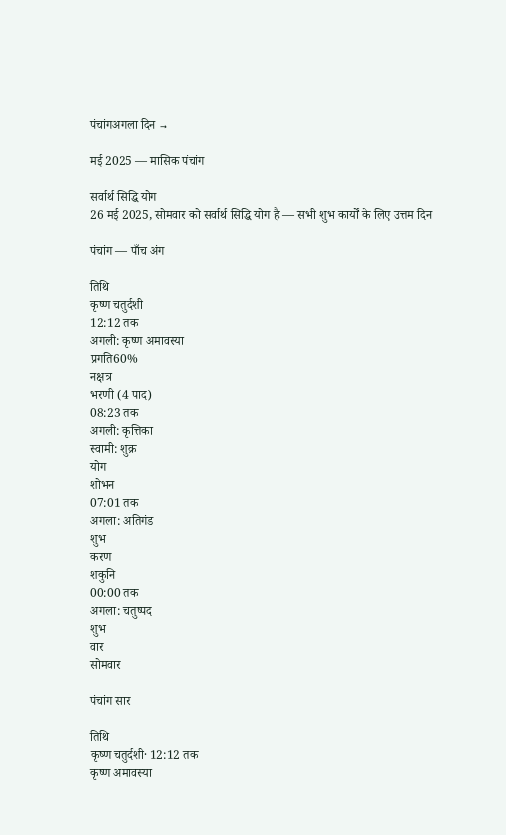पंचांगअगला दिन →

मई 2025 — मासिक पंचांग

सर्वार्थ सिद्धि योग
26 मई 2025, सोमवार को सर्वार्थ सिद्धि योग है — सभी शुभ कार्यों के लिए उत्तम दिन

पंचांग — पाँच अंग

तिथि
कृष्ण चतुर्दशी
12:12 तक
अगली: कृष्ण अमावस्या
प्रगति60%
नक्षत्र
भरणी (4 पाद)
08:23 तक
अगली: कृत्तिका
स्वामी: शुक्र
योग
शोभन
07:01 तक
अगला: अतिगंड
शुभ
करण
शकुनि
00:00 तक
अगला: चतुष्पद
शुभ
वार
सोमवार

पंचांग सार

तिथि
कृष्ण चतुर्दशी· 12:12 तक
कृष्ण अमावस्या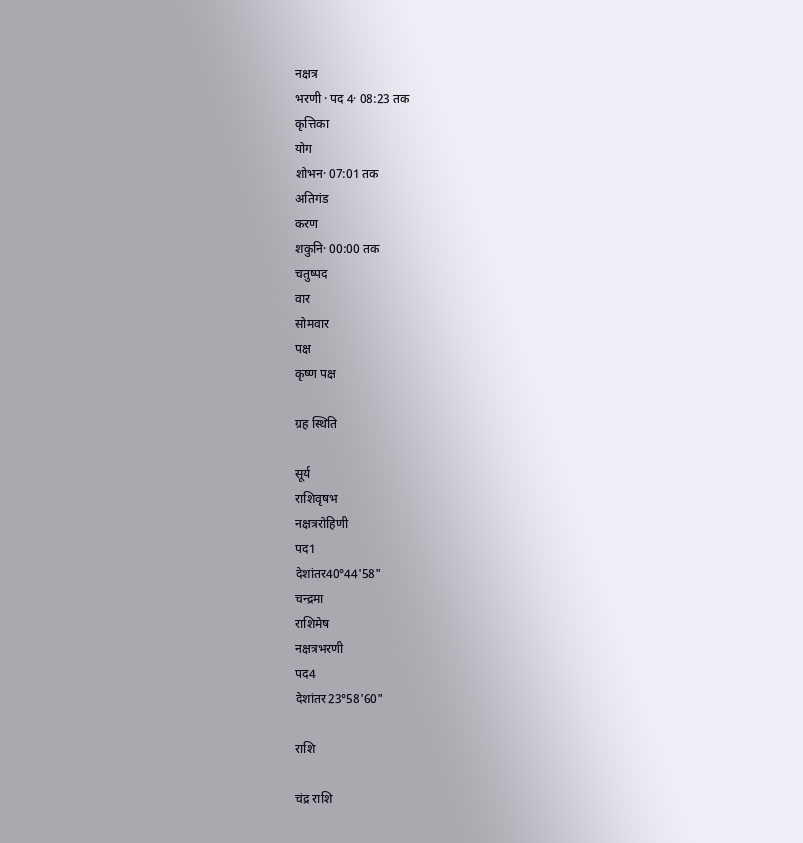नक्षत्र
भरणी · पद 4· 08:23 तक
कृत्तिका
योग
शोभन· 07:01 तक
अतिगंड
करण
शकुनि· 00:00 तक
चतुष्पद
वार
सोमवार
पक्ष
कृष्ण पक्ष

ग्रह स्थिति

सूर्य
राशिवृषभ
नक्षत्ररोहिणी
पद1
देशांतर40°44'58"
चन्द्रमा
राशिमेष
नक्षत्रभरणी
पद4
देशांतर23°58'60"

राशि

चंद्र राशि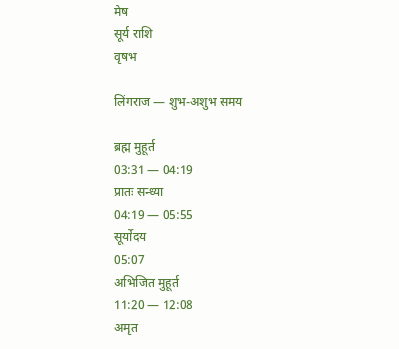मेष
सूर्य राशि
वृषभ

लिंगराज — शुभ-अशुभ समय

ब्रह्म मुहूर्त
03:31 — 04:19
प्रातः सन्ध्या
04:19 — 05:55
सूर्योदय
05:07
अभिजित मुहूर्त
11:20 — 12:08
अमृत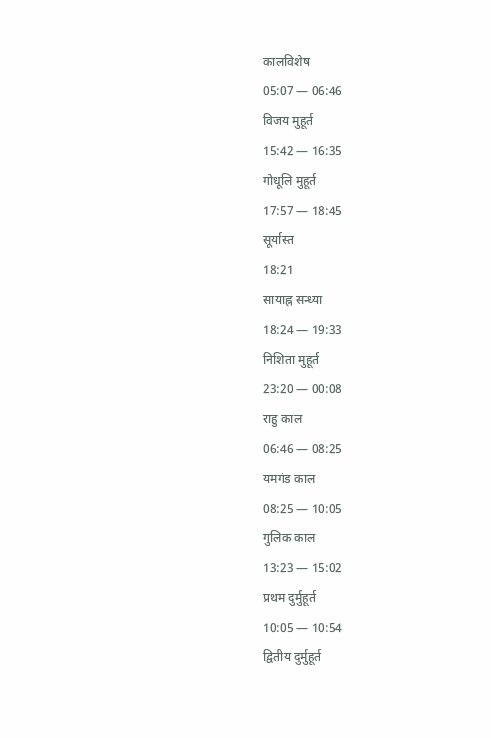कालविशेष
05:07 — 06:46
विजय मुहूर्त
15:42 — 16:35
गोधूलि मुहूर्त
17:57 — 18:45
सूर्यास्त
18:21
सायाह्न सन्ध्या
18:24 — 19:33
निशिता मुहूर्त
23:20 — 00:08
राहु काल
06:46 — 08:25
यमगंड काल
08:25 — 10:05
गुलिक काल
13:23 — 15:02
प्रथम दुर्मुहूर्त
10:05 — 10:54
द्वितीय दुर्मुहूर्त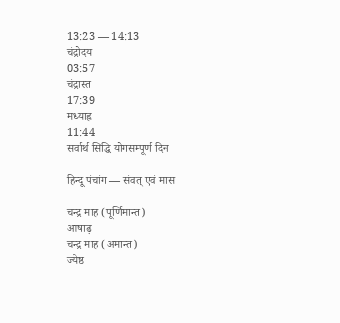13:23 — 14:13
चंद्रोदय
03:57
चंद्रास्त
17:39
मध्याह्न
11:44
सर्वार्थ सिद्धि योगसम्पूर्ण दिन

हिन्दू पंचांग — संवत् एवं मास

चन्द्र माह (पूर्णिमान्त)
आषाढ़
चन्द्र माह (अमान्त)
ज्येष्ठ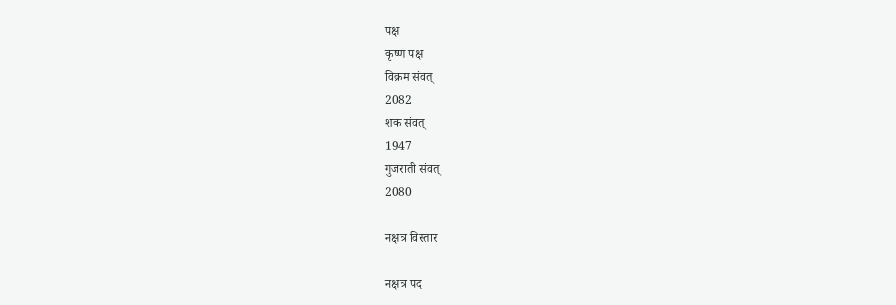पक्ष
कृष्ण पक्ष
विक्रम संवत्
2082
शक संवत्
1947
गुजराती संवत्
2080

नक्षत्र विस्तार

नक्षत्र पद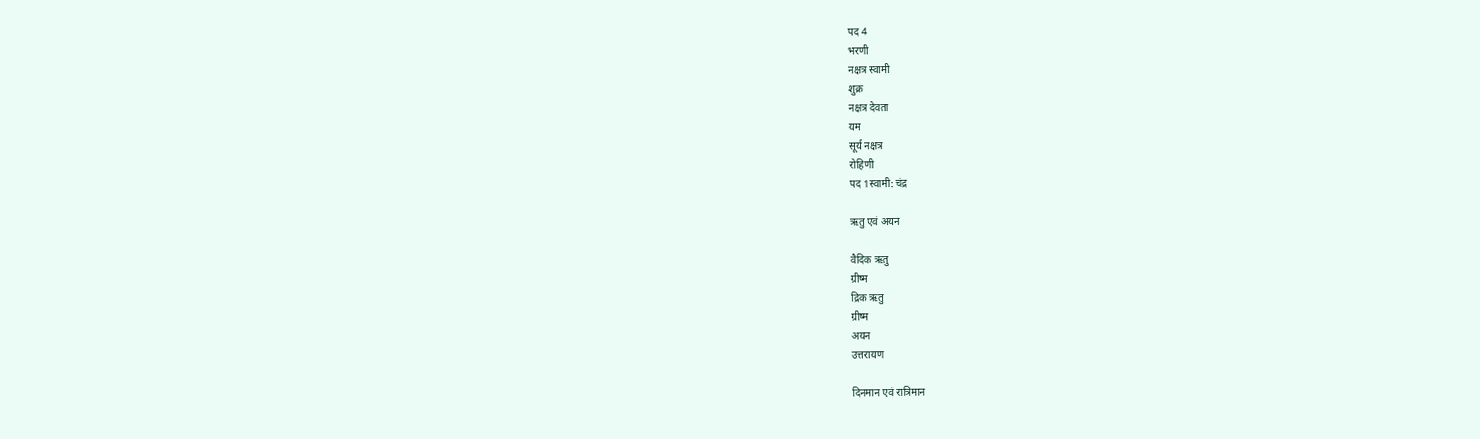पद 4
भरणी
नक्षत्र स्वामी
शुक्र
नक्षत्र देवता
यम
सूर्य नक्षत्र
रोहिणी
पद 1स्वामी: चंद्र

ऋतु एवं अयन

वैदिक ऋतु
ग्रीष्म
द्रिक ऋतु
ग्रीष्म
अयन
उत्तरायण

दिनमान एवं रात्रिमान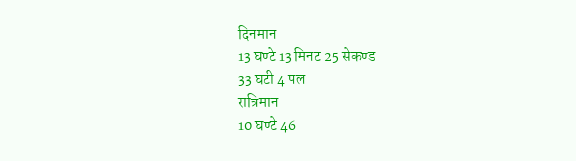दिनमान
13 घण्टे 13 मिनट 25 सेकण्ड
33 घटी 4 पल
रात्रिमान
10 घण्टे 46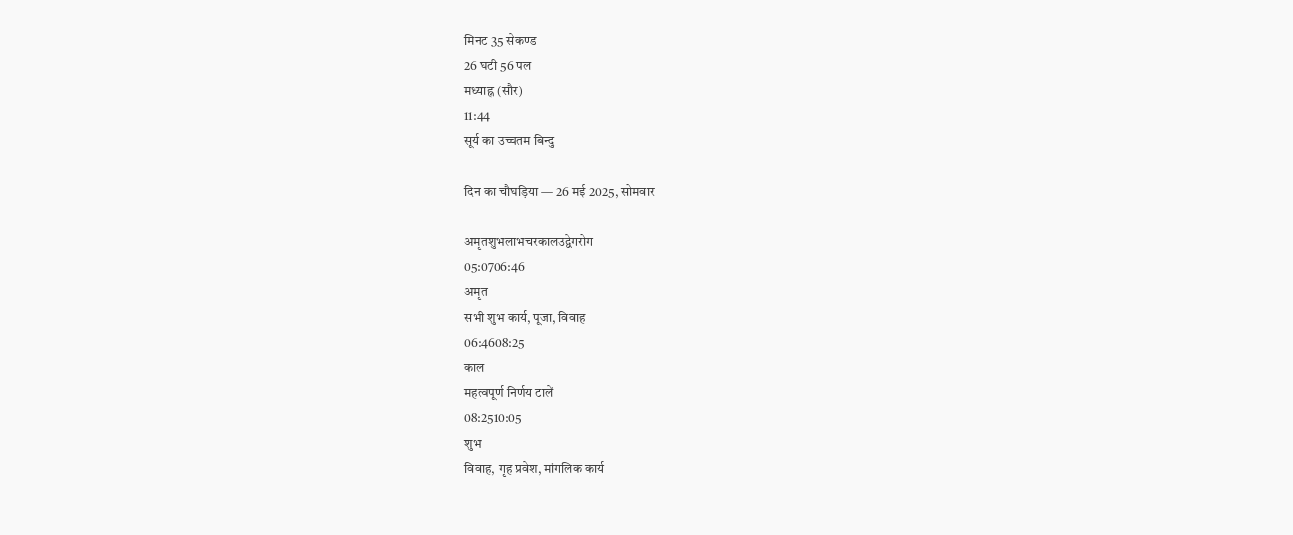मिनट 35 सेकण्ड
26 घटी 56 पल
मध्याह्न (सौर)
11:44
सूर्य का उच्चतम बिन्दु

दिन का चौघड़िया — 26 मई 2025, सोमवार

अमृतशुभलाभचरकालउद्वेगरोग
05:0706:46
अमृत
सभी शुभ कार्य, पूजा, विवाह
06:4608:25
काल
महत्वपूर्ण निर्णय टालें
08:2510:05
शुभ
विवाह, गृह प्रवेश, मांगलिक कार्य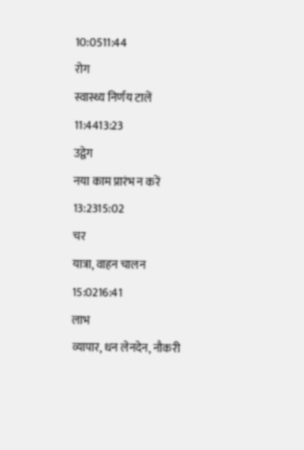10:0511:44
रोग
स्वास्थ्य निर्णय टालें
11:4413:23
उद्वेग
नया काम प्रारंभ न करें
13:2315:02
चर
यात्रा, वाहन चालन
15:0216:41
लाभ
व्यापार, धन लेनदेन, नौकरी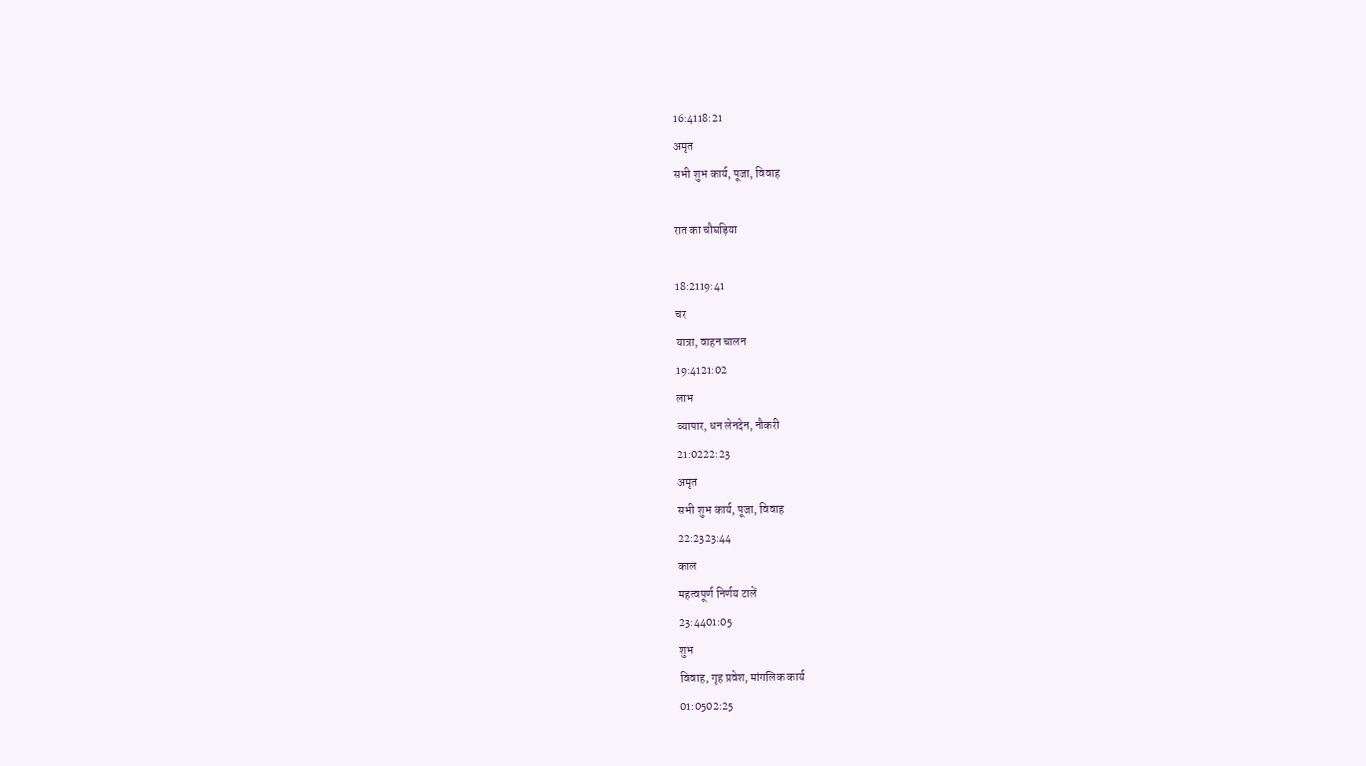16:4118:21
अमृत
सभी शुभ कार्य, पूजा, विवाह

रात का चौघड़िया

18:2119:41
चर
यात्रा, वाहन चालन
19:4121:02
लाभ
व्यापार, धन लेनदेन, नौकरी
21:0222:23
अमृत
सभी शुभ कार्य, पूजा, विवाह
22:2323:44
काल
महत्वपूर्ण निर्णय टालें
23:4401:05
शुभ
विवाह, गृह प्रवेश, मांगलिक कार्य
01:0502:25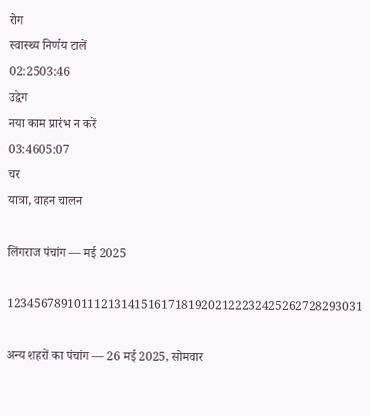रोग
स्वास्थ्य निर्णय टालें
02:2503:46
उद्वेग
नया काम प्रारंभ न करें
03:4605:07
चर
यात्रा, वाहन चालन

लिंगराज पंचांग — मई 2025

12345678910111213141516171819202122232425262728293031

अन्य शहरों का पंचांग — 26 मई 2025, सोमवार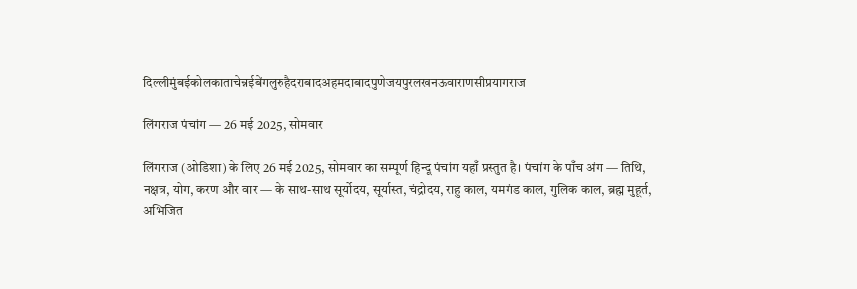दिल्लीमुंबईकोलकाताचेन्नईबेंगलुरुहैदराबादअहमदाबादपुणेजयपुरलखनऊवाराणसीप्रयागराज

लिंगराज पंचांग — 26 मई 2025, सोमवार

लिंगराज (ओडिशा) के लिए 26 मई 2025, सोमवार का सम्पूर्ण हिन्दू पंचांग यहाँ प्रस्तुत है। पंचांग के पाँच अंग — तिथि, नक्षत्र, योग, करण और वार — के साथ-साथ सूर्योदय, सूर्यास्त, चंद्रोदय, राहु काल, यमगंड काल, गुलिक काल, ब्रह्म मुहूर्त, अभिजित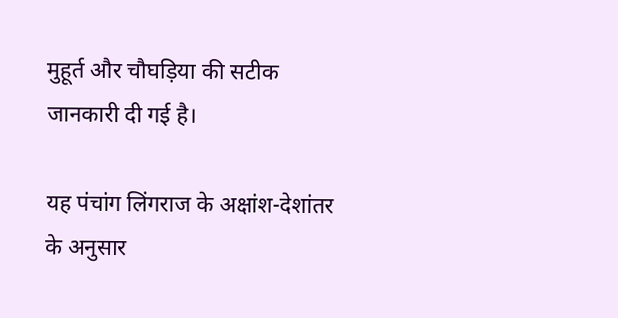मुहूर्त और चौघड़िया की सटीक जानकारी दी गई है।

यह पंचांग लिंगराज के अक्षांश-देशांतर के अनुसार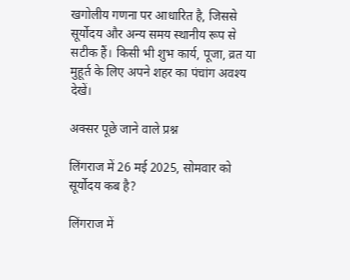खगोलीय गणना पर आधारित है, जिससे सूर्योदय और अन्य समय स्थानीय रूप से सटीक हैं। किसी भी शुभ कार्य, पूजा, व्रत या मुहूर्त के लिए अपने शहर का पंचांग अवश्य देखें।

अक्सर पूछे जाने वाले प्रश्न

लिंगराज में 26 मई 2025, सोमवार को सूर्योदय कब है?

लिंगराज में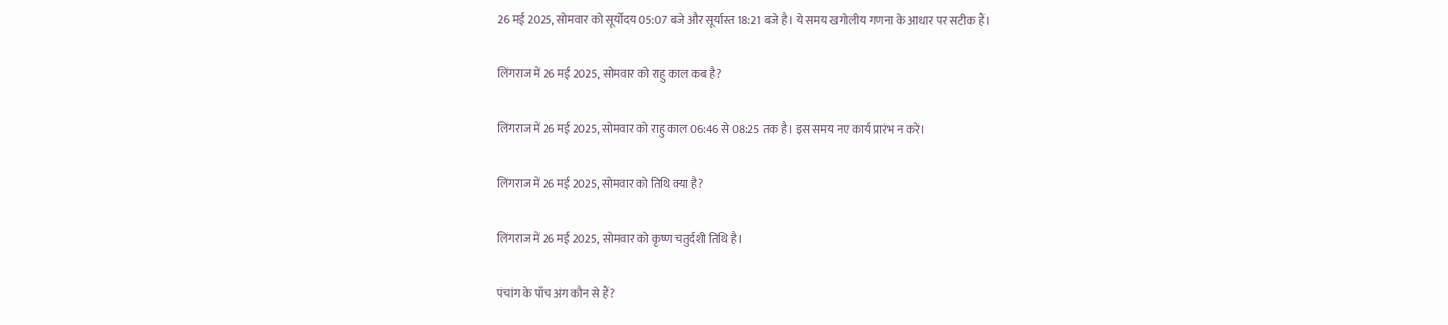26 मई 2025, सोमवार को सूर्योदय 05:07 बजे और सूर्यास्त 18:21 बजे है। ये समय खगोलीय गणना के आधार पर सटीक हैं।

लिंगराज में 26 मई 2025, सोमवार को राहु काल कब है?

लिंगराज में 26 मई 2025, सोमवार को राहु काल 06:46 से 08:25 तक है। इस समय नए कार्य प्रारंभ न करें।

लिंगराज में 26 मई 2025, सोमवार को तिथि क्या है?

लिंगराज में 26 मई 2025, सोमवार को कृष्ण चतुर्दशी तिथि है।

पंचांग के पाँच अंग कौन से हैं?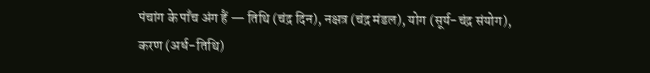पंचांग के पाँच अंग हैं — तिथि (चंद्र दिन), नक्षत्र (चंद्र मंडल), योग (सूर्य-चंद्र संयोग), करण (अर्ध-तिथि)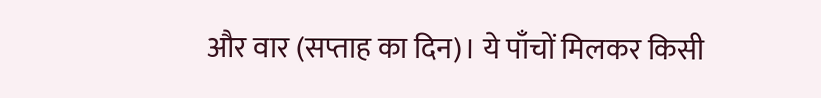और वार (सप्ताह का दिन)। ये पाँचों मिलकर किसी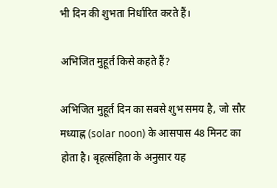भी दिन की शुभता निर्धारित करते हैं।

अभिजित मुहूर्त किसे कहते हैं?

अभिजित मुहूर्त दिन का सबसे शुभ समय है, जो सौर मध्याह्न (solar noon) के आसपास 48 मिनट का होता है। बृहत्संहिता के अनुसार यह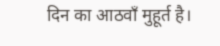दिन का आठवाँ मुहूर्त है।